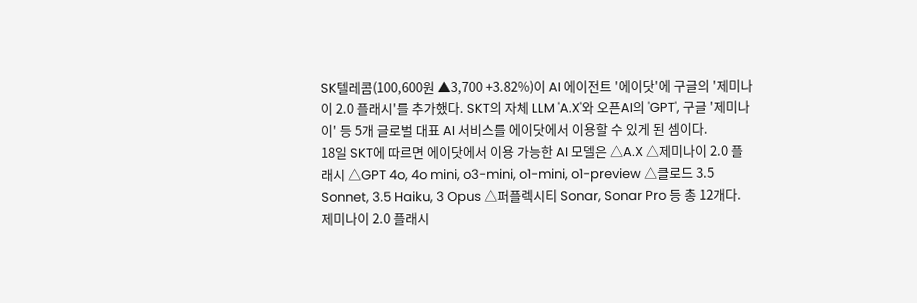SK텔레콤(100,600원 ▲3,700 +3.82%)이 AI 에이전트 '에이닷'에 구글의 '제미나이 2.0 플래시'를 추가했다. SKT의 자체 LLM 'A.X'와 오픈AI의 'GPT', 구글 '제미나이' 등 5개 글로벌 대표 AI 서비스를 에이닷에서 이용할 수 있게 된 셈이다.
18일 SKT에 따르면 에이닷에서 이용 가능한 AI 모델은 △A.X △제미나이 2.0 플래시 △GPT 4o, 4o mini, o3-mini, o1-mini, o1-preview △클로드 3.5 Sonnet, 3.5 Haiku, 3 Opus △퍼플렉시티 Sonar, Sonar Pro 등 총 12개다.
제미나이 2.0 플래시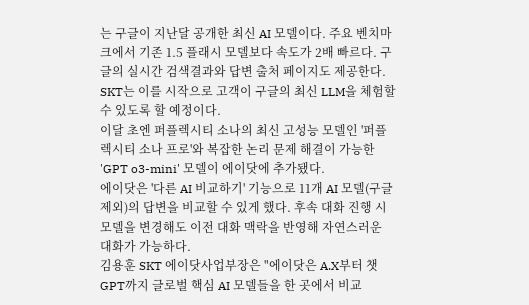는 구글이 지난달 공개한 최신 AI 모델이다. 주요 벤치마크에서 기존 1.5 플래시 모델보다 속도가 2배 빠르다. 구글의 실시간 검색결과와 답변 출처 페이지도 제공한다. SKT는 이를 시작으로 고객이 구글의 최신 LLM을 체험할 수 있도록 할 예정이다.
이달 초엔 퍼플렉시티 소나의 최신 고성능 모델인 '퍼플렉시티 소나 프로'와 복잡한 논리 문제 해결이 가능한 'GPT o3-mini' 모델이 에이닷에 추가됐다.
에이닷은 '다른 AI 비교하기' 기능으로 11개 AI 모델(구글 제외)의 답변을 비교할 수 있게 했다. 후속 대화 진행 시 모델을 변경해도 이전 대화 맥락을 반영해 자연스러운 대화가 가능하다.
김용훈 SKT 에이닷사업부장은 "에이닷은 A.X부터 챗GPT까지 글로벌 핵심 AI 모델들을 한 곳에서 비교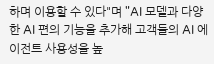하며 이용할 수 있다"며 "AI 모델과 다양한 AI 편의 기능을 추가해 고객들의 AI 에이전트 사용성을 높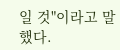일 것"이라고 말했다.